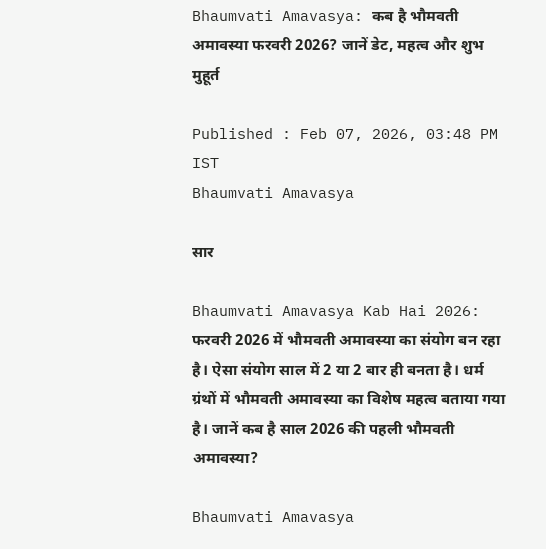Bhaumvati Amavasya: कब है भौमवती अमावस्या फरवरी 2026? जानें डेट, महत्व और शुभ मुहूर्त

Published : Feb 07, 2026, 03:48 PM IST
Bhaumvati Amavasya

सार

Bhaumvati Amavasya Kab Hai 2026: फरवरी 2026 में भौमवती अमावस्या का संयोग बन रहा है। ऐसा संयोग साल में 2 या 2 बार ही बनता है। धर्म ग्रंथों में भौमवती अमावस्या का विशेष महत्व बताया गया है। जानें कब है साल 2026 की पहली भौमवती अमावस्या?

Bhaumvati Amavasya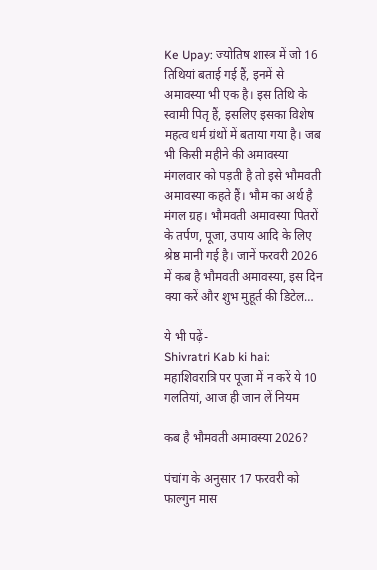Ke Upay: ज्योतिष शास्त्र में जो 16 तिथियां बताई गई हैं, इनमें से अमावस्या भी एक है। इस तिथि के स्वामी पितृ हैं, इसलिए इसका विशेष महत्व धर्म ग्रंथों में बताया गया है। जब भी किसी महीने की अमावस्या मंगलवार को पड़ती है तो इसे भौमवती अमावस्या कहते हैं। भौम का अर्थ है मंगल ग्रह। भौमवती अमावस्या पितरों के तर्पण, पूजा, उपाय आदि के लिए श्रेष्ठ मानी गई है। जानें फरवरी 2026 में कब है भौमवती अमावस्या, इस दिन क्या करें और शुभ मुहूर्त की डिटेल…

ये भी पढ़ें-
Shivratri Kab ki hai: महाशिवरात्रि पर पूजा में न करें ये 10 गलतियां, आज ही जान लें नियम

कब है भौमवती अमावस्या 2026?

पंचांग के अनुसार 17 फरवरी को फाल्गुन मास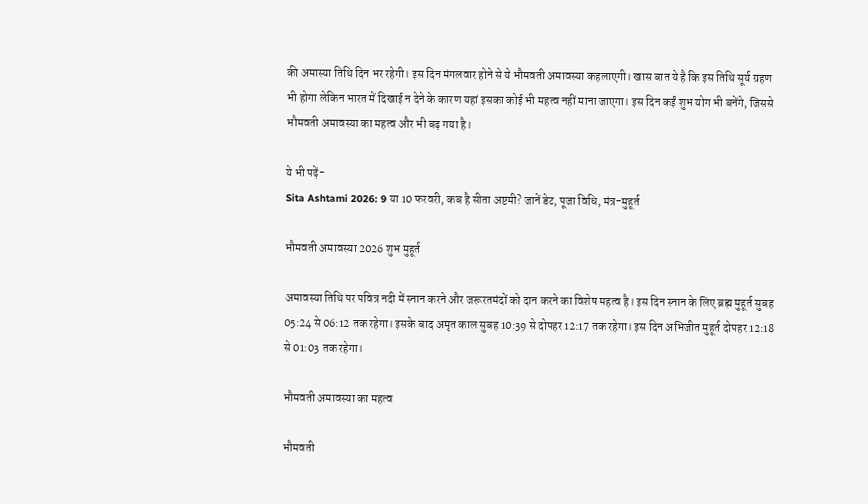की अमास्या तिथि दिन भर रहेगी। इस दिन मंगलवार होने से ये भौमवती अमावस्या कहलाएगी। खास बात ये है कि इस तिथि सूर्य ग्रहण भी होगा लेकिन भारत में दिखाई न देने के कारण यहां इसका कोई भी महत्व नहीं माना जाएगा। इस दिन कईं शुभ योग भी बनेंगे, जिससे भौमवती अमावस्या का महत्व और भी बढ़ गया है।

ये भी पढ़ें-
Sita Ashtami 2026: 9 या 10 फरवरी, कब है सीता अष्टमी? जानें डेट, पूजा विधि, मंत्र-मुहूर्त

भौमवती अमावस्या 2026 शुभ मुहूर्त

अमावस्या तिथि पर पवित्र नदी में स्नान करने और जरूरतमंदों को दान करने का विशेष महत्व है। इस दिन स्नान के लिए ब्रह्म मुहूर्त सुबह 05:24 से 06:12 तक रहेगा। इसके बाद अमृत काल सुबह 10:39 से दोपहर 12:17 तक रहेगा। इस दिन अभिजीत मुहूर्त दोपहर 12:18 से 01:03 तक रहेगा।

भौमवती अमावस्या का महत्व

भौमवती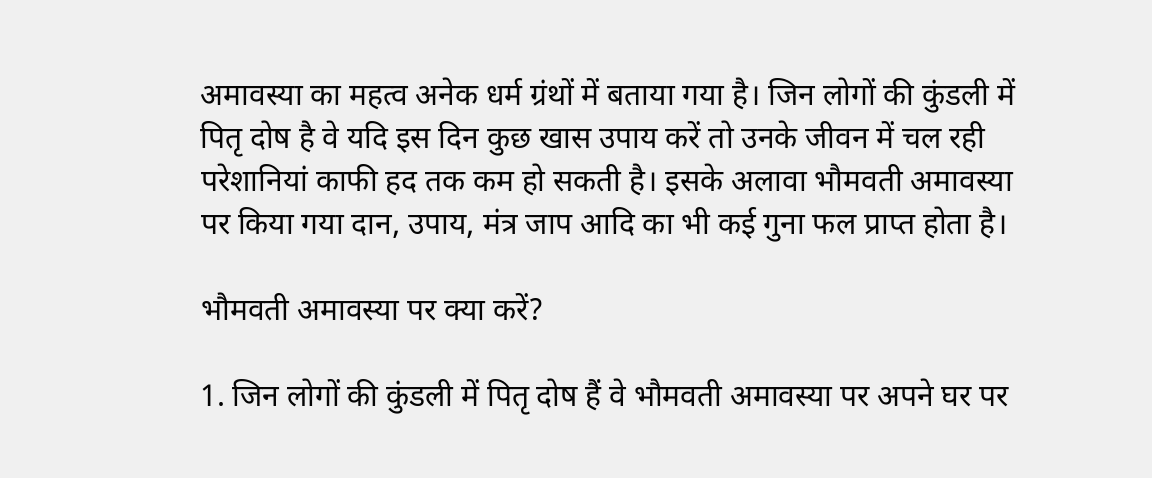अमावस्या का महत्व अनेक धर्म ग्रंथों में बताया गया है। जिन लोगों की कुंडली में पितृ दोष है वे यदि इस दिन कुछ खास उपाय करें तो उनके जीवन में चल रही परेशानियां काफी हद तक कम हो सकती है। इसके अलावा भौमवती अमावस्या पर किया गया दान, उपाय, मंत्र जाप आदि का भी कई गुना फल प्राप्त होता है।

भौमवती अमावस्या पर क्या करें?

1. जिन लोगों की कुंडली में पितृ दोष हैं वे भौमवती अमावस्या पर अपने घर पर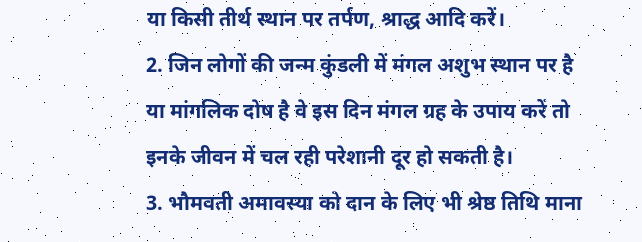या किसी तीर्थ स्थान पर तर्पण, श्राद्ध आदि करें।
2. जिन लोगों की जन्म कुंडली में मंगल अशुभ स्थान पर है या मांगलिक दोष है वे इस दिन मंगल ग्रह के उपाय करें तो इनके जीवन में चल रही परेशानी दूर हो सकती है।
3. भौमवती अमावस्या को दान के लिए भी श्रेष्ठ तिथि माना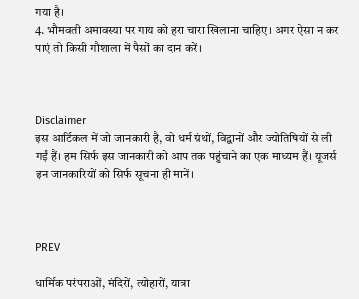गया है।
4. भौमवती अमावस्या पर गाय को हरा चारा खिलाना चाहिए। अगर ऐसा न कर पाएं तो किसी गौशाला में पैसों का दान करें।



Disclaimer
इस आर्टिकल में जो जानकारी है, वो धर्म ग्रंथों, विद्वानों और ज्योतिषियों से ली गईं हैं। हम सिर्फ इस जानकारी को आप तक पहुंचाने का एक माध्यम हैं। यूजर्स इन जानकारियों को सिर्फ सूचना ही मानें।



PREV

धार्मिक परंपराओं, मंदिरों, त्योहारों, यात्रा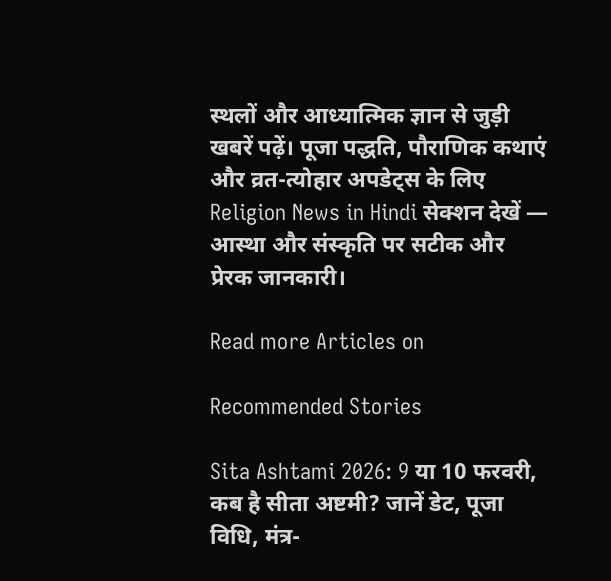स्थलों और आध्यात्मिक ज्ञान से जुड़ी खबरें पढ़ें। पूजा पद्धति, पौराणिक कथाएं और व्रत-त्योहार अपडेट्स के लिए Religion News in Hindi सेक्शन देखें — आस्था और संस्कृति पर सटीक और प्रेरक जानकारी।

Read more Articles on

Recommended Stories

Sita Ashtami 2026: 9 या 10 फरवरी, कब है सीता अष्टमी? जानें डेट, पूजा विधि, मंत्र-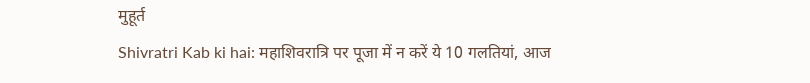मुहूर्त
Shivratri Kab ki hai: महाशिवरात्रि पर पूजा में न करें ये 10 गलतियां, आज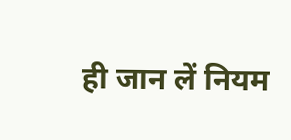ही जान लें नियम